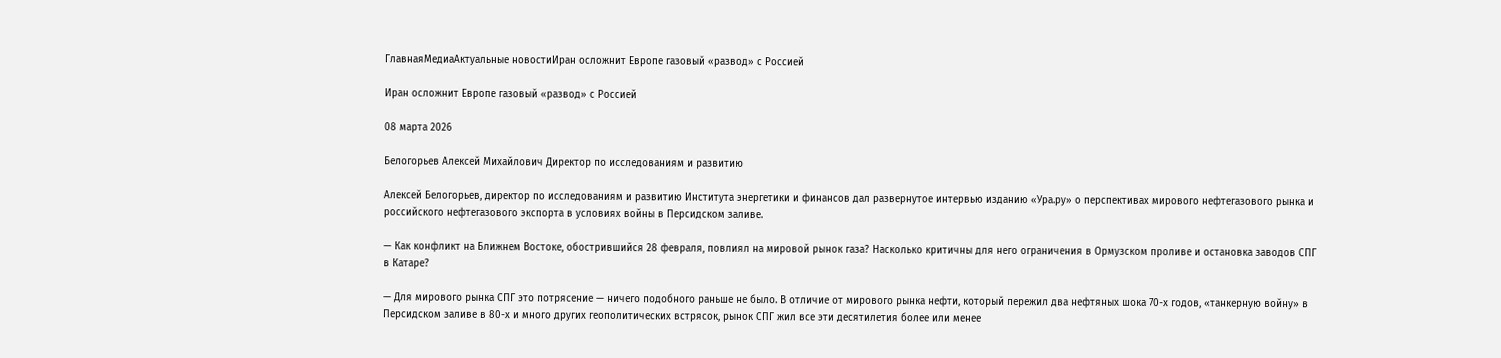ГлавнаяМедиаАктуальные новостиИран осложнит Европе газовый «развод» с Россией

Иран осложнит Европе газовый «развод» с Россией

08 марта 2026

Белогорьев Алексей Михайлович Директор по исследованиям и развитию

Алексей Белогорьев, директор по исследованиям и развитию Института энергетики и финансов дал развернутое интервью изданию «Ура.ру» о перспективах мирового нефтегазового рынка и российского нефтегазового экспорта в условиях войны в Персидском заливе.

— Как конфликт на Ближнем Востоке, обострившийся 28 февраля, повлиял на мировой рынок газа? Насколько критичны для него ограничения в Ормузском проливе и остановка заводов СПГ в Катаре?

— Для мирового рынка СПГ это потрясение — ничего подобного раньше не было. В отличие от мирового рынка нефти, который пережил два нефтяных шока 70-х годов, «танкерную войну» в Персидском заливе в 80-х и много других геополитических встрясок, рынок СПГ жил все эти десятилетия более или менее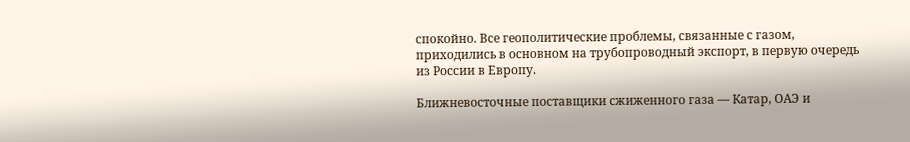спокойно. Все геополитические проблемы, связанные с газом, приходились в основном на трубопроводный экспорт, в первую очередь из России в Европу.

Ближневосточные поставщики сжиженного газа — Катар, ОАЭ и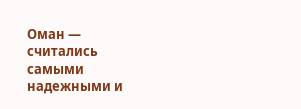Оман — считались самыми надежными и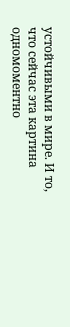устойчивыми в мире. И то, что сейчас эта картина одномоментно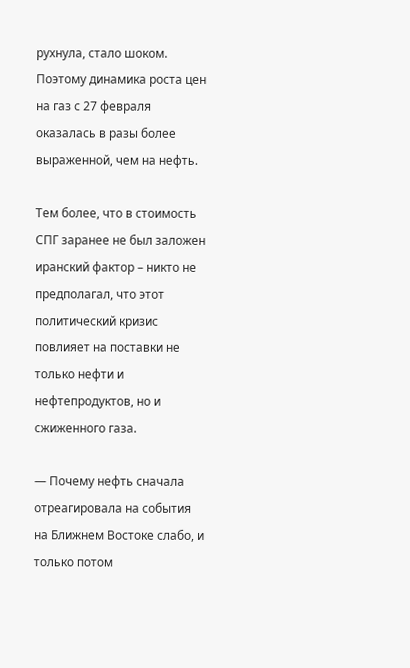рухнула, стало шоком. Поэтому динамика роста цен на газ с 27 февраля оказалась в разы более выраженной, чем на нефть.

Тем более, что в стоимость СПГ заранее не был заложен иранский фактор – никто не предполагал, что этот политический кризис повлияет на поставки не только нефти и нефтепродуктов, но и сжиженного газа.

— Почему нефть сначала отреагировала на события на Ближнем Востоке слабо, и только потом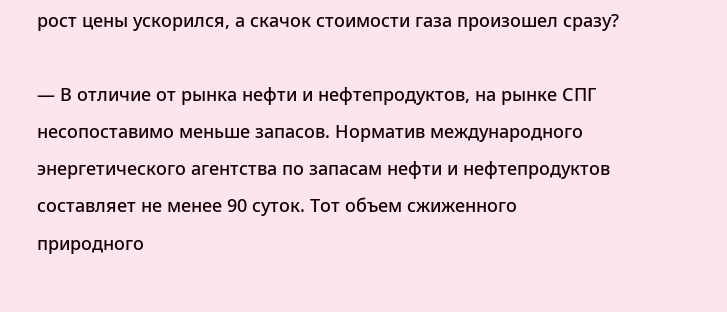рост цены ускорился, а скачок стоимости газа произошел сразу?

— В отличие от рынка нефти и нефтепродуктов, на рынке СПГ несопоставимо меньше запасов. Норматив международного энергетического агентства по запасам нефти и нефтепродуктов составляет не менее 90 суток. Тот объем сжиженного природного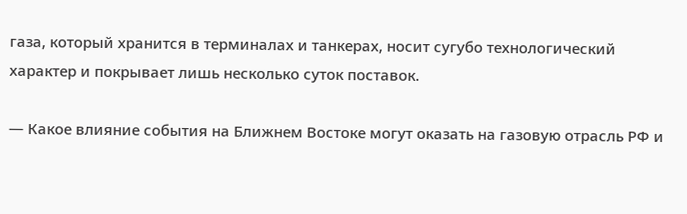газа, который хранится в терминалах и танкерах, носит сугубо технологический характер и покрывает лишь несколько суток поставок.

— Какое влияние события на Ближнем Востоке могут оказать на газовую отрасль РФ и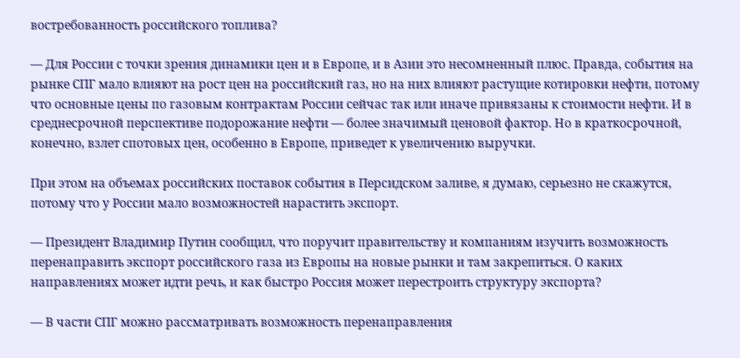востребованность российского топлива?

— Для России с точки зрения динамики цен и в Европе, и в Азии это несомненный плюс. Правда, события на рынке СПГ мало влияют на рост цен на российский газ, но на них влияют растущие котировки нефти, потому что основные цены по газовым контрактам России сейчас так или иначе привязаны к стоимости нефти. И в среднесрочной перспективе подорожание нефти — более значимый ценовой фактор. Но в краткосрочной, конечно, взлет спотовых цен, особенно в Европе, приведет к увеличению выручки.

При этом на объемах российских поставок события в Персидском заливе, я думаю, серьезно не скажутся, потому что у России мало возможностей нарастить экспорт.

— Президент Владимир Путин сообщил, что поручит правительству и компаниям изучить возможность перенаправить экспорт российского газа из Европы на новые рынки и там закрепиться. О каких направлениях может идти речь, и как быстро Россия может перестроить структуру экспорта?

— В части СПГ можно рассматривать возможность перенаправления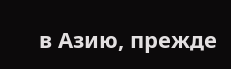в Азию, прежде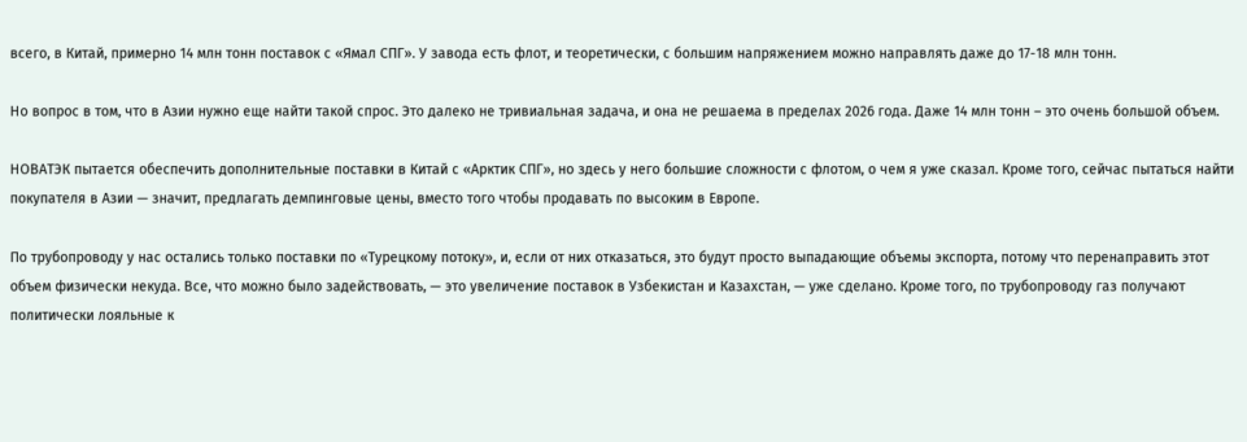всего, в Китай, примерно 14 млн тонн поставок с «Ямал СПГ». У завода есть флот, и теоретически, с большим напряжением можно направлять даже до 17-18 млн тонн.

Но вопрос в том, что в Азии нужно еще найти такой спрос. Это далеко не тривиальная задача, и она не решаема в пределах 2026 года. Даже 14 млн тонн – это очень большой объем.

НОВАТЭК пытается обеспечить дополнительные поставки в Китай с «Арктик СПГ», но здесь у него большие сложности с флотом, о чем я уже сказал. Кроме того, сейчас пытаться найти покупателя в Азии — значит, предлагать демпинговые цены, вместо того чтобы продавать по высоким в Европе.

По трубопроводу у нас остались только поставки по «Турецкому потоку», и, если от них отказаться, это будут просто выпадающие объемы экспорта, потому что перенаправить этот объем физически некуда. Все, что можно было задействовать, — это увеличение поставок в Узбекистан и Казахстан, — уже сделано. Кроме того, по трубопроводу газ получают политически лояльные к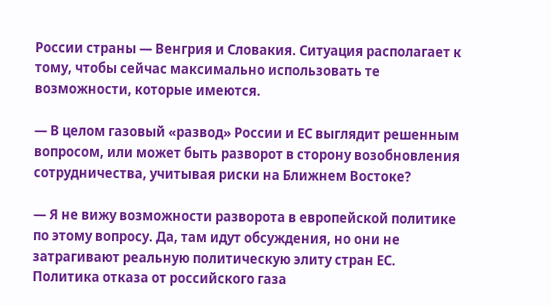России страны — Венгрия и Словакия. Ситуация располагает к тому, чтобы сейчас максимально использовать те возможности, которые имеются.

— В целом газовый «развод» России и ЕС выглядит решенным вопросом, или может быть разворот в сторону возобновления сотрудничества, учитывая риски на Ближнем Востоке?

— Я не вижу возможности разворота в европейской политике по этому вопросу. Да, там идут обсуждения, но они не затрагивают реальную политическую элиту стран ЕС. Политика отказа от российского газа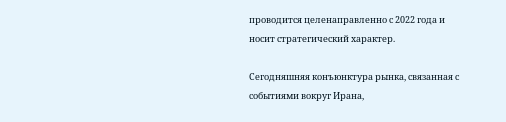проводится целенаправленно с 2022 года и носит стратегический характер.

Сегодняшняя конъюнктура рынка, связанная с событиями вокруг Ирана,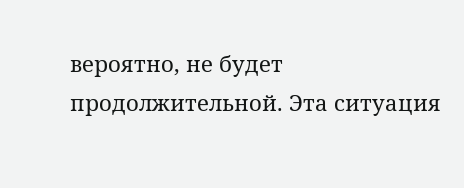вероятно, не будет продолжительной. Эта ситуация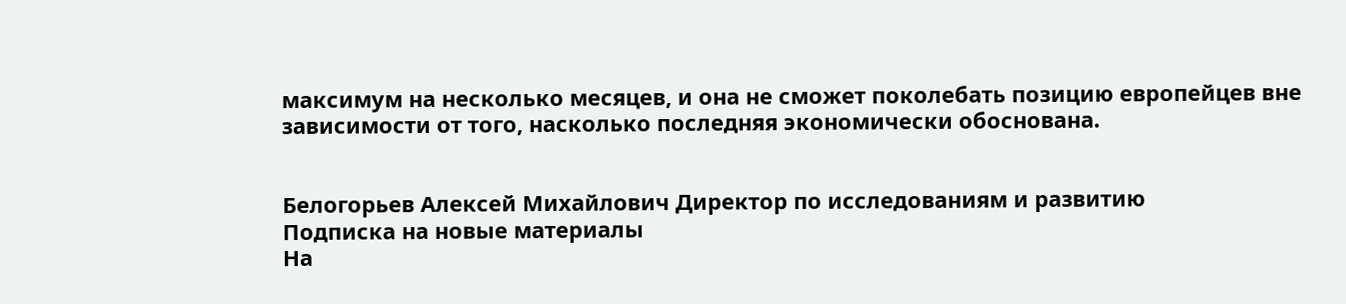максимум на несколько месяцев, и она не сможет поколебать позицию европейцев вне зависимости от того, насколько последняя экономически обоснована.


Белогорьев Алексей Михайлович Директор по исследованиям и развитию
Подписка на новые материалы
На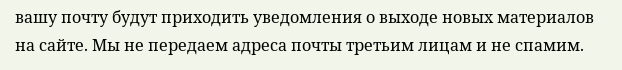вашу почту будут приходить уведомления о выходе новых материалов на сайте. Мы не передаем адреса почты третьим лицам и не спамим.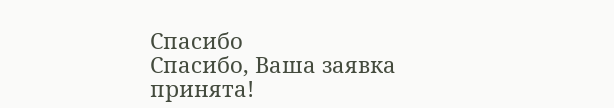Спасибо
Спасибо, Ваша заявка принята!